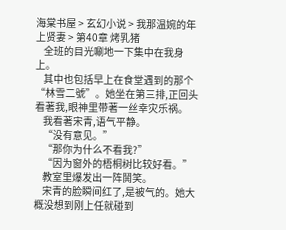海棠书屋 > 玄幻小说 > 我那温婉的年上贤妻 > 第40章 烤乳猪
    全班的目光唰地一下集中在我身上。
    其中也包括早上在食堂遇到的那个“林雪二號”。她坐在第三排,正回头看著我,眼神里带著一丝幸灾乐祸。
    我看著宋青,语气平静。
    “没有意见。”
    “那你为什么不看我?”
    “因为窗外的梧桐树比较好看。”
    教室里爆发出一阵鬨笑。
    宋青的脸瞬间红了,是被气的。她大概没想到刚上任就碰到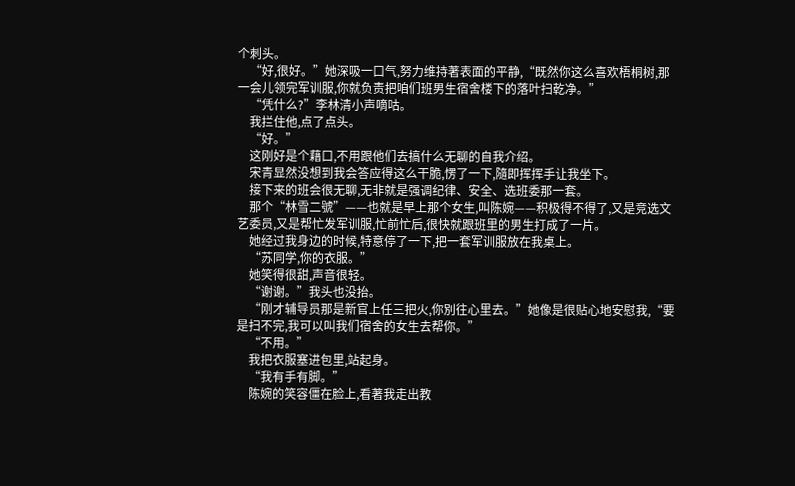个刺头。
    “好,很好。”她深吸一口气,努力维持著表面的平静,“既然你这么喜欢梧桐树,那一会儿领完军训服,你就负责把咱们班男生宿舍楼下的落叶扫乾净。”
    “凭什么?”李林清小声嘀咕。
    我拦住他,点了点头。
    “好。”
    这刚好是个藉口,不用跟他们去搞什么无聊的自我介绍。
    宋青显然没想到我会答应得这么干脆,愣了一下,隨即挥挥手让我坐下。
    接下来的班会很无聊,无非就是强调纪律、安全、选班委那一套。
    那个“林雪二號”——也就是早上那个女生,叫陈婉——积极得不得了,又是竞选文艺委员,又是帮忙发军训服,忙前忙后,很快就跟班里的男生打成了一片。
    她经过我身边的时候,特意停了一下,把一套军训服放在我桌上。
    “苏同学,你的衣服。”
    她笑得很甜,声音很轻。
    “谢谢。”我头也没抬。
    “刚才辅导员那是新官上任三把火,你別往心里去。”她像是很贴心地安慰我,“要是扫不完,我可以叫我们宿舍的女生去帮你。”
    “不用。”
    我把衣服塞进包里,站起身。
    “我有手有脚。”
    陈婉的笑容僵在脸上,看著我走出教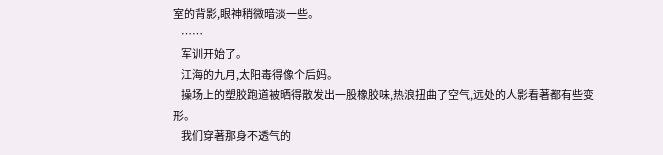室的背影,眼神稍微暗淡一些。
    ……
    军训开始了。
    江海的九月,太阳毒得像个后妈。
    操场上的塑胶跑道被晒得散发出一股橡胶味,热浪扭曲了空气,远处的人影看著都有些变形。
    我们穿著那身不透气的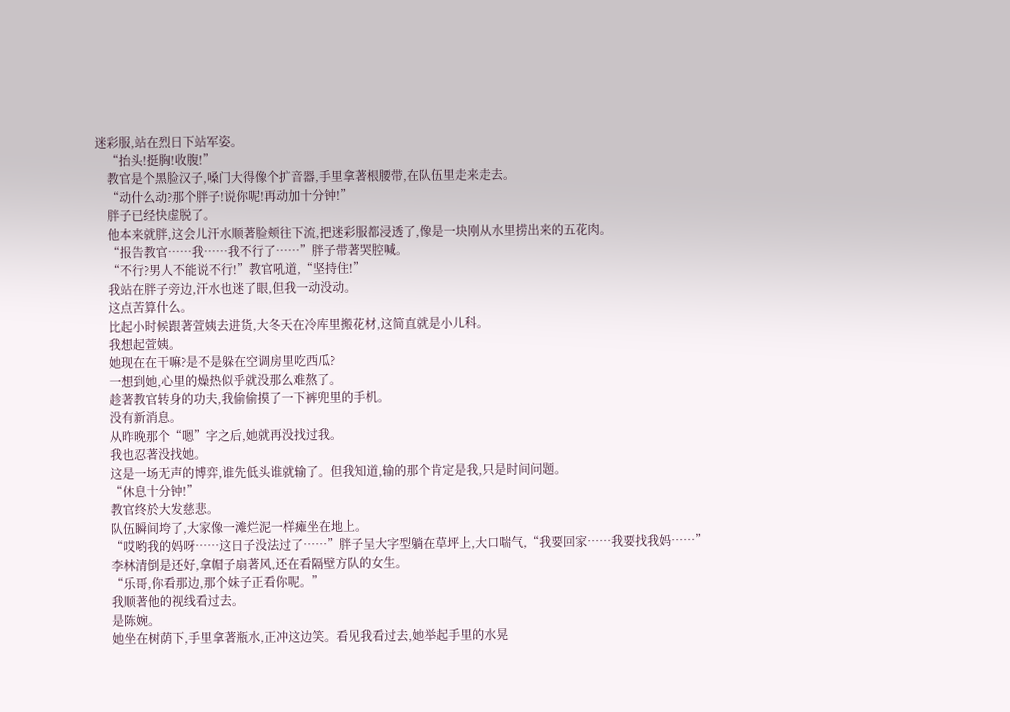迷彩服,站在烈日下站军姿。
    “抬头!挺胸!收腹!”
    教官是个黑脸汉子,嗓门大得像个扩音器,手里拿著根腰带,在队伍里走来走去。
    “动什么动?那个胖子!说你呢!再动加十分钟!”
    胖子已经快虚脱了。
    他本来就胖,这会儿汗水顺著脸颊往下流,把迷彩服都浸透了,像是一块刚从水里捞出来的五花肉。
    “报告教官……我……我不行了……”胖子带著哭腔喊。
    “不行?男人不能说不行!”教官吼道,“坚持住!”
    我站在胖子旁边,汗水也迷了眼,但我一动没动。
    这点苦算什么。
    比起小时候跟著萱姨去进货,大冬天在冷库里搬花材,这简直就是小儿科。
    我想起萱姨。
    她现在在干嘛?是不是躲在空调房里吃西瓜?
    一想到她,心里的燥热似乎就没那么难熬了。
    趁著教官转身的功夫,我偷偷摸了一下裤兜里的手机。
    没有新消息。
    从昨晚那个“嗯”字之后,她就再没找过我。
    我也忍著没找她。
    这是一场无声的博弈,谁先低头谁就输了。但我知道,输的那个肯定是我,只是时间问题。
    “休息十分钟!”
    教官终於大发慈悲。
    队伍瞬间垮了,大家像一滩烂泥一样瘫坐在地上。
    “哎哟我的妈呀……这日子没法过了……”胖子呈大字型躺在草坪上,大口喘气,“我要回家……我要找我妈……”
    李林清倒是还好,拿帽子扇著风,还在看隔壁方队的女生。
    “乐哥,你看那边,那个妹子正看你呢。”
    我顺著他的视线看过去。
    是陈婉。
    她坐在树荫下,手里拿著瓶水,正冲这边笑。看见我看过去,她举起手里的水晃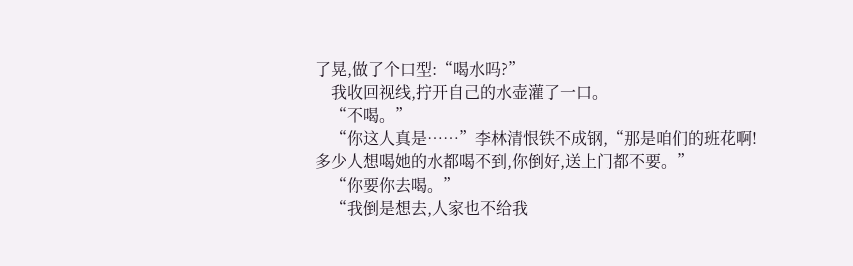了晃,做了个口型:“喝水吗?”
    我收回视线,拧开自己的水壶灌了一口。
    “不喝。”
    “你这人真是……”李林清恨铁不成钢,“那是咱们的班花啊!多少人想喝她的水都喝不到,你倒好,送上门都不要。”
    “你要你去喝。”
    “我倒是想去,人家也不给我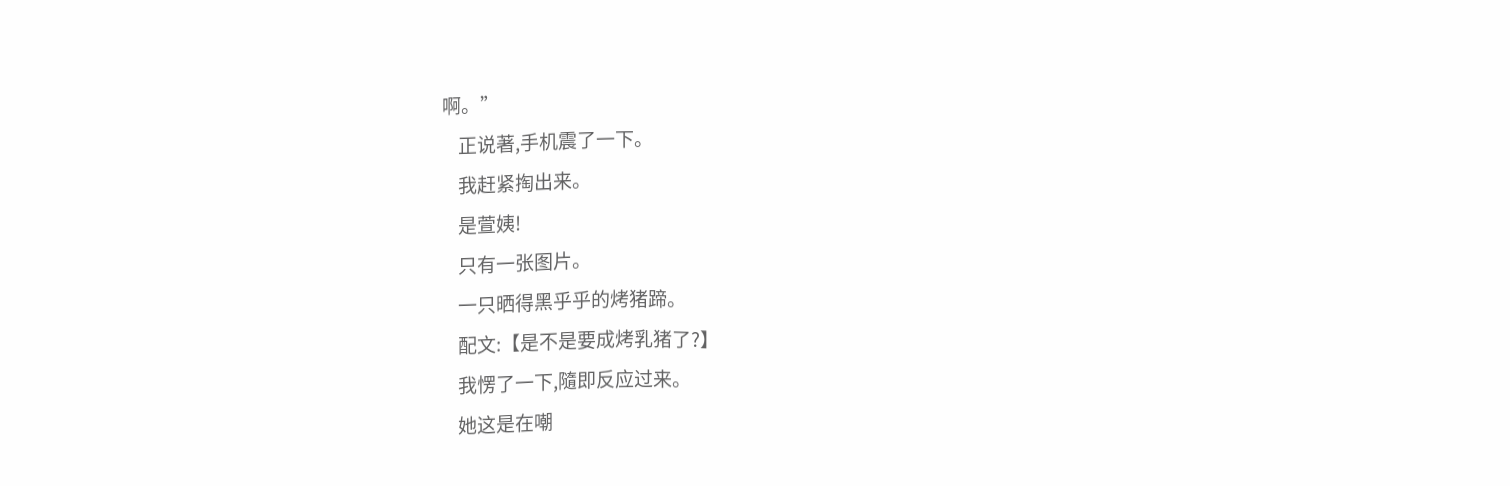啊。”
    正说著,手机震了一下。
    我赶紧掏出来。
    是萱姨!
    只有一张图片。
    一只晒得黑乎乎的烤猪蹄。
    配文:【是不是要成烤乳猪了?】
    我愣了一下,隨即反应过来。
    她这是在嘲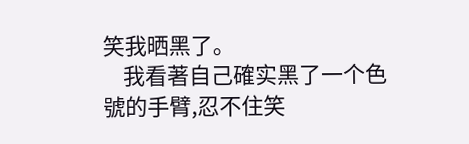笑我晒黑了。
    我看著自己確实黑了一个色號的手臂,忍不住笑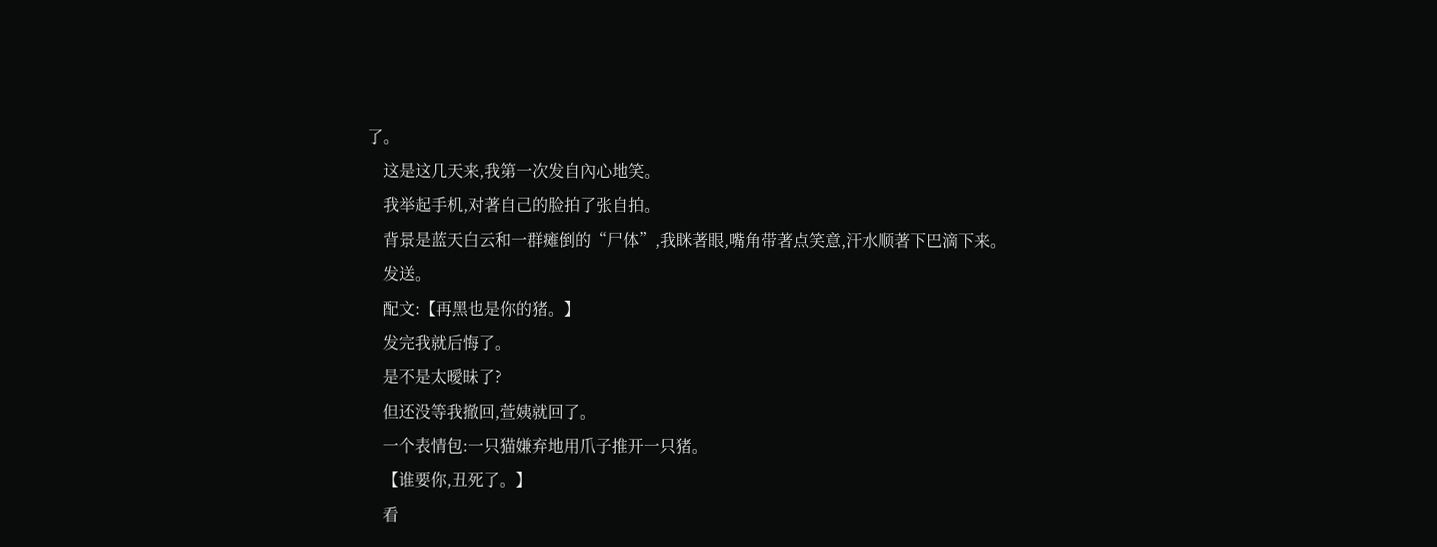了。
    这是这几天来,我第一次发自內心地笑。
    我举起手机,对著自己的脸拍了张自拍。
    背景是蓝天白云和一群瘫倒的“尸体”,我眯著眼,嘴角带著点笑意,汗水顺著下巴滴下来。
    发送。
    配文:【再黑也是你的猪。】
    发完我就后悔了。
    是不是太曖昧了?
    但还没等我撤回,萱姨就回了。
    一个表情包:一只猫嫌弃地用爪子推开一只猪。
    【谁要你,丑死了。】
    看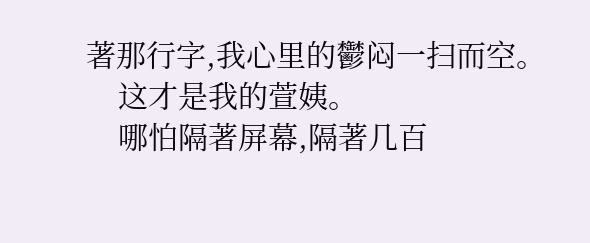著那行字,我心里的鬱闷一扫而空。
    这才是我的萱姨。
    哪怕隔著屏幕,隔著几百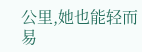公里,她也能轻而易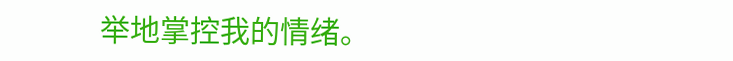举地掌控我的情绪。